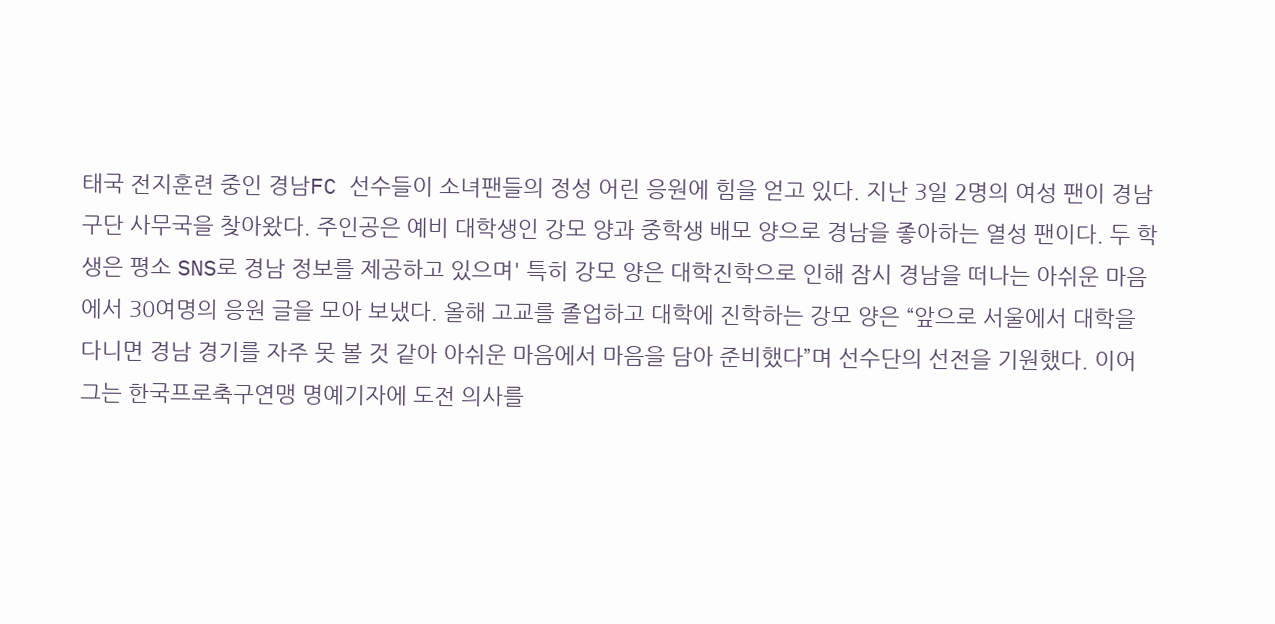태국 전지훈련 중인 경남FC 선수들이 소녀팬들의 정성 어린 응원에 힘을 얻고 있다. 지난 3일 2명의 여성 팬이 경남 구단 사무국을 찾아왔다. 주인공은 예비 대학생인 강모 양과 중학생 배모 양으로 경남을 좋아하는 열성 팬이다. 두 학생은 평소 SNS로 경남 정보를 제공하고 있으며' 특히 강모 양은 대학진학으로 인해 잠시 경남을 떠나는 아쉬운 마음에서 30여명의 응원 글을 모아 보냈다. 올해 고교를 졸업하고 대학에 진학하는 강모 양은 “앞으로 서울에서 대학을 다니면 경남 경기를 자주 못 볼 것 같아 아쉬운 마음에서 마음을 담아 준비했다”며 선수단의 선전을 기원했다. 이어 그는 한국프로축구연맹 명예기자에 도전 의사를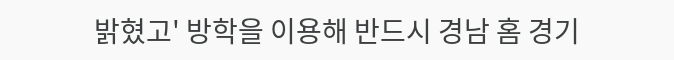밝혔고' 방학을 이용해 반드시 경남 홈 경기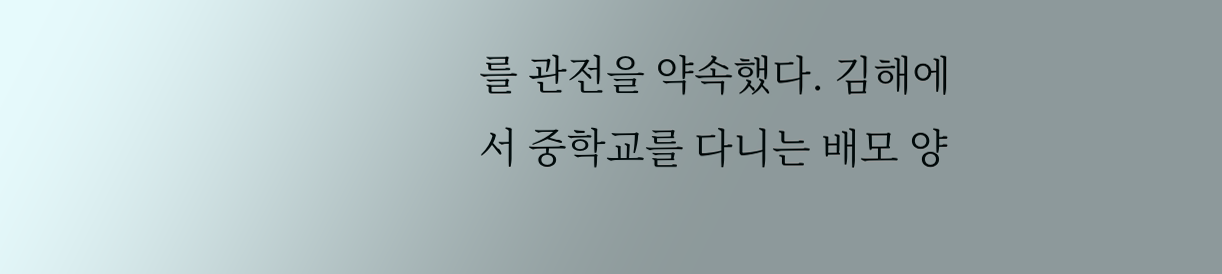를 관전을 약속했다. 김해에서 중학교를 다니는 배모 양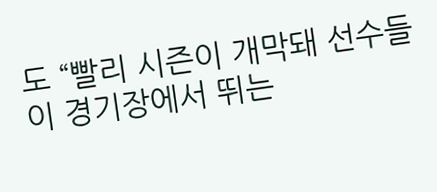도 “빨리 시즌이 개막돼 선수들이 경기장에서 뛰는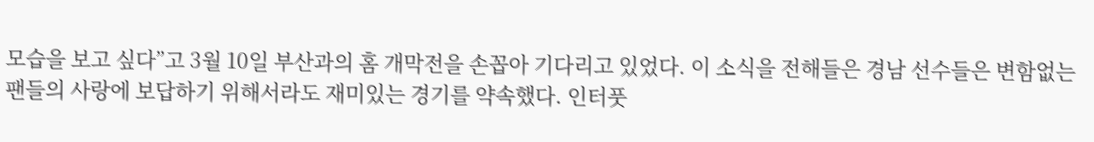모습을 보고 싶다”고 3월 10일 부산과의 홈 개막전을 손꼽아 기다리고 있었다. 이 소식을 전해들은 경남 선수들은 변함없는 팬들의 사랑에 보답하기 위해서라도 재미있는 경기를 약속했다. 인터풋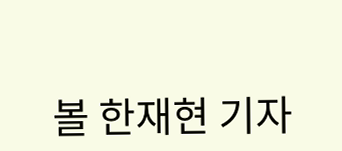볼 한재현 기자